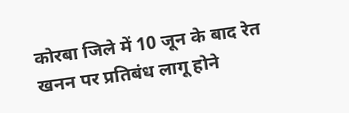कोरबा जिले में 10 जून के बाद रेत खनन पर प्रतिबंध लागू होने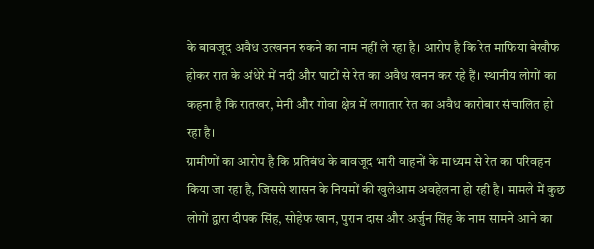के बावजूद अवैध उत्खनन रुकने का नाम नहीं ले रहा है। आरोप है कि रेत माफिया बेखौफ होकर रात के अंधेरे में नदी और घाटों से रेत का अवैध खनन कर रहे हैं। स्थानीय लोगों का कहना है कि रातखर, मेनी और गोवा क्षेत्र में लगातार रेत का अवैध कारोबार संचालित हो रहा है।
ग्रामीणों का आरोप है कि प्रतिबंध के बावजूद भारी वाहनों के माध्यम से रेत का परिवहन किया जा रहा है, जिससे शासन के नियमों की खुलेआम अवहेलना हो रही है। मामले में कुछ लोगों द्वारा दीपक सिंह, सोहेफ खान, पुरान दास और अर्जुन सिंह के नाम सामने आने का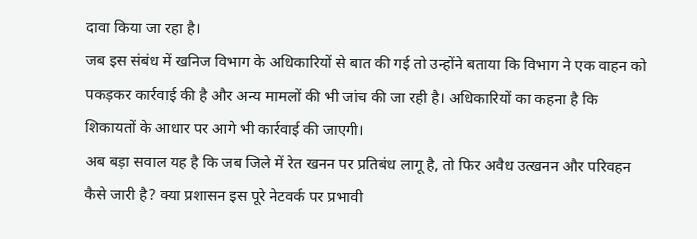दावा किया जा रहा है।
जब इस संबंध में खनिज विभाग के अधिकारियों से बात की गई तो उन्होंने बताया कि विभाग ने एक वाहन को पकड़कर कार्रवाई की है और अन्य मामलों की भी जांच की जा रही है। अधिकारियों का कहना है कि शिकायतों के आधार पर आगे भी कार्रवाई की जाएगी।
अब बड़ा सवाल यह है कि जब जिले में रेत खनन पर प्रतिबंध लागू है, तो फिर अवैध उत्खनन और परिवहन कैसे जारी है? क्या प्रशासन इस पूरे नेटवर्क पर प्रभावी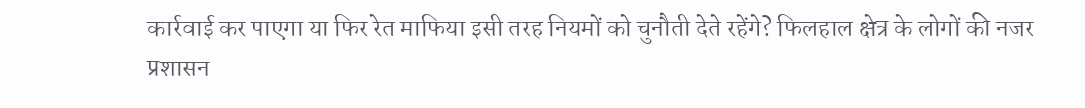कार्रवाई कर पाएगा या फिर रेत माफिया इसी तरह नियमों को चुनौती देते रहेंगे? फिलहाल क्षेत्र के लोगों की नजर प्रशासन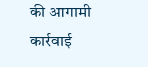की आगामी कार्रवाई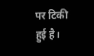पर टिकी हुई है।